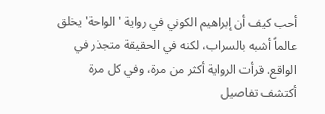أحب كيف أن إبراهيم الكوني في رواية 'الواحة' يخلق عالماً أشبه بالسراب، لكنه في الحقيقة متجذر في الواقع. قرأت الرواية أكثر من مرة، وفي كل مرة أكتشف تفاصيل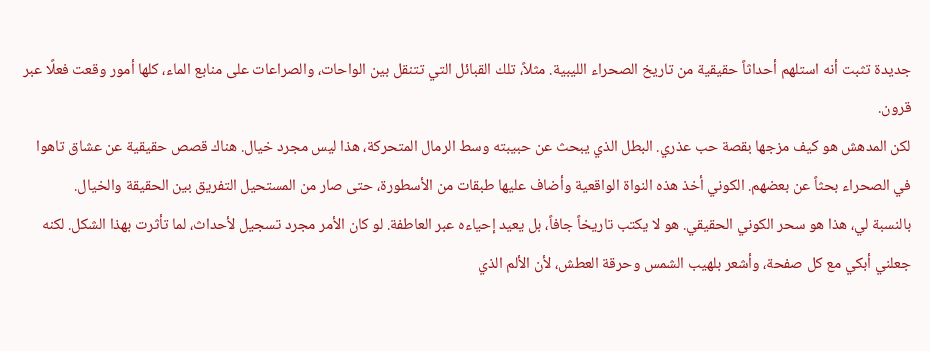جديدة تثبت أنه استلهم أحداثاً حقيقية من تاريخ الصحراء الليبية. مثلاً، تلك القبائل التي تتنقل بين الواحات، والصراعات على منابع الماء، كلها أمور وقعت فعلًا عبر قرون.
لكن المدهش هو كيف مزجها بقصة حب عذري. البطل الذي يبحث عن حبيبته وسط الرمال المتحركة، هذا ليس مجرد خيال. هناك قصص حقيقية عن عشاق تاهوا في الصحراء بحثاً عن بعضهم. الكوني أخذ هذه النواة الواقعية وأضاف عليها طبقات من الأسطورة، حتى صار من المستحيل التفريق بين الحقيقة والخيال.
بالنسبة لي، هذا هو سحر الكوني الحقيقي. هو لا يكتب تاريخاً جافاً، بل يعيد إحياءه عبر العاطفة. لو كان الأمر مجرد تسجيل لأحداث، لما تأثرت بهذا الشكل. لكنه جعلني أبكي مع كل صفحة، وأشعر بلهيب الشمس وحرقة العطش، لأن الألم الذي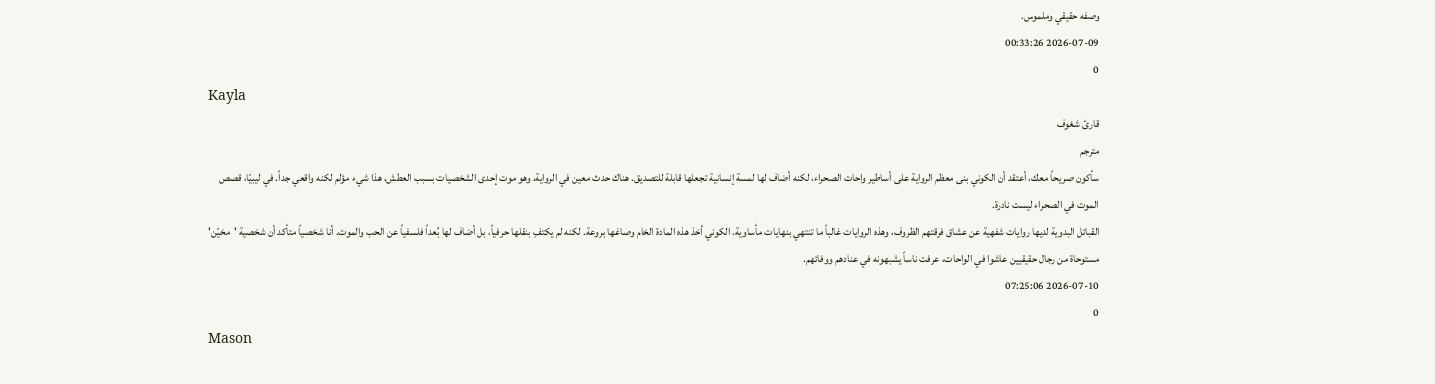وصفه حقيقي وملموس.
2026-07-09 00:33:26
0
Kayla
قارئ شغوف
مترجم
سأكون صريحاً معك، أعتقد أن الكوني بنى معظم الرواية على أساطير واحات الصحراء، لكنه أضاف لها لمسة إنسانية تجعلها قابلة للتصديق. هناك حدث معين في الرواية، وهو موت إحدى الشخصيات بسبب العطش، هذا شيء مؤلم لكنه واقعي جداً. في ليبيّا، قصص الموت في الصحراء ليست نادرة.
القبائل البدوية لديها روايات شفهية عن عشاق فرقتهم الظروف، وهذه الروايات غالباً ما تنتهي بنهايات مأساوية. الكوني أخذ هذه المادة الخام وصاغها بروعة. لكنه لم يكتفِ بنقلها حرفياً، بل أضاف لها بُعداً فلسفياً عن الحب والموت. أنا شخصياً متأكد أن شخصية 'مخيّن' مستوحاة من رجال حقيقيين عاشوا في الواحات، عرفت ناساً يشبهونه في عنادهم ووفائهم.
2026-07-10 07:25:06
0
Mason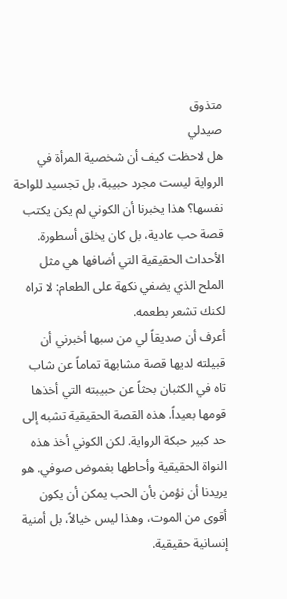متذوق
صيدلي
هل لاحظت كيف أن شخصية المرأة في الرواية ليست مجرد حبيبة، بل تجسيد للواحة نفسها؟ هذا يخبرنا أن الكوني لم يكن يكتب قصة حب عادية، بل كان يخلق أسطورة. الأحداث الحقيقية التي أضافها هي مثل الملح الذي يضفي نكهة على الطعام: لا تراه لكنك تشعر بطعمه.
أعرف أن صديقاً لي من سبها أخبرني أن قبيلته لديها قصة مشابهة تماماً عن شاب تاه في الكثبان بحثاً عن حبيبته التي أخذها قومها بعيداً. هذه القصة الحقيقية تشبه إلى حد كبير حبكة الرواية. لكن الكوني أخذ هذه النواة الحقيقية وأحاطها بغموض صوفي. هو يريدنا أن نؤمن بأن الحب يمكن أن يكون أقوى من الموت، وهذا ليس خيالاً، بل أمنية إنسانية حقيقية.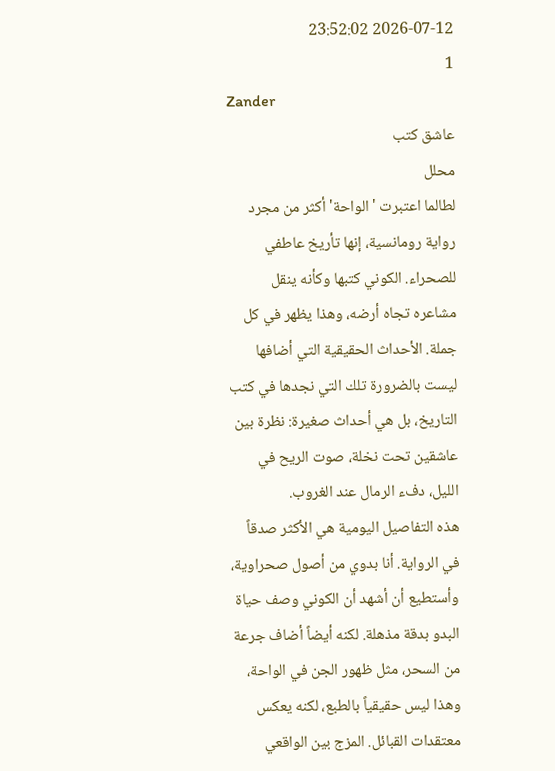2026-07-12 23:52:02
1
Zander
عاشق كتب
محلل
لطالما اعتبرت 'الواحة' أكثر من مجرد رواية رومانسية، إنها تأريخ عاطفي للصحراء. الكوني كتبها وكأنه ينقل مشاعره تجاه أرضه، وهذا يظهر في كل جملة. الأحداث الحقيقية التي أضافها ليست بالضرورة تلك التي نجدها في كتب التاريخ، بل هي أحداث صغيرة: نظرة بين عاشقين تحت نخلة، صوت الريح في الليل، دفء الرمال عند الغروب.
هذه التفاصيل اليومية هي الأكثر صدقاً في الرواية. أنا بدوي من أصول صحراوية، وأستطيع أن أشهد أن الكوني وصف حياة البدو بدقة مذهلة. لكنه أيضاً أضاف جرعة من السحر، مثل ظهور الجن في الواحة، وهذا ليس حقيقياً بالطبع، لكنه يعكس معتقدات القبائل. المزج بين الواقعي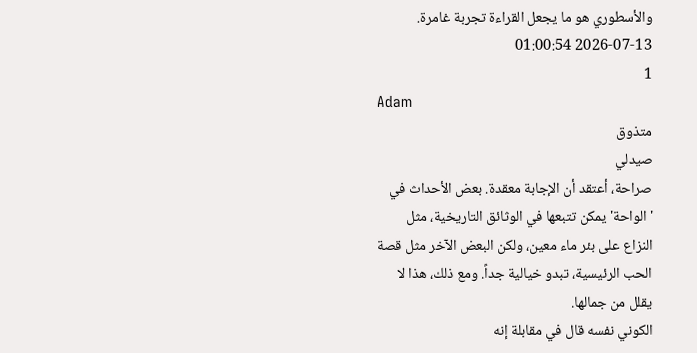والأسطوري هو ما يجعل القراءة تجربة غامرة.
2026-07-13 01:00:54
1
Adam
متذوق
صيدلي
صراحة، أعتقد أن الإجابة معقدة. بعض الأحداث في 'الواحة' يمكن تتبعها في الوثائق التاريخية، مثل النزاع على بئر ماء معين، ولكن البعض الآخر مثل قصة الحب الرئيسية، تبدو خيالية جداً. ومع ذلك، هذا لا يقلل من جمالها.
الكوني نفسه قال في مقابلة إنه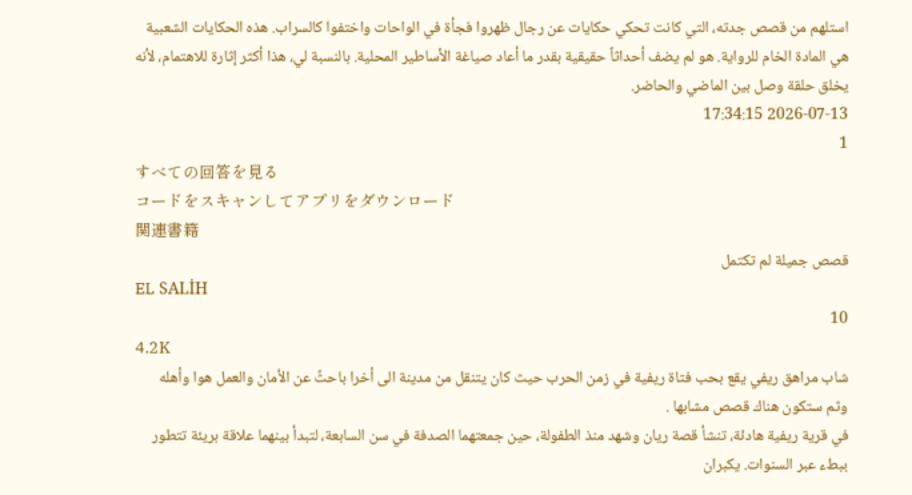استلهم من قصص جدته، التي كانت تحكي حكايات عن رجال ظهروا فجأة في الواحات واختفوا كالسراب. هذه الحكايات الشعبية هي المادة الخام للرواية. هو لم يضف أحداثاً حقيقية بقدر ما أعاد صياغة الأساطير المحلية. بالنسبة لي، هذا أكثر إثارة للاهتمام، لأنه يخلق حلقة وصل بين الماضي والحاضر.
2026-07-13 17:34:15
1
すべての回答を見る
コードをスキャンしてアプリをダウンロード
関連書籍
قصص جميلة لم تكتمل
EL SALİH
10
4.2K
شاب مراهق ريفي يقع بحب فتاة ريفية في زمن الحرب حيث كان يتنقل من مدينة الى أخرا باحثً عن الأمان والعمل هوا وأهله
وثم ستكون هناك قصص مشابها .
في قرية ريفية هادئة، تنشأ قصة ريان وشهد منذ الطفولة، حين جمعتهما الصدفة في سن السابعة، لتبدأ بينهما علاقة بريئة تتطور ببطء عبر السنوات. يكبران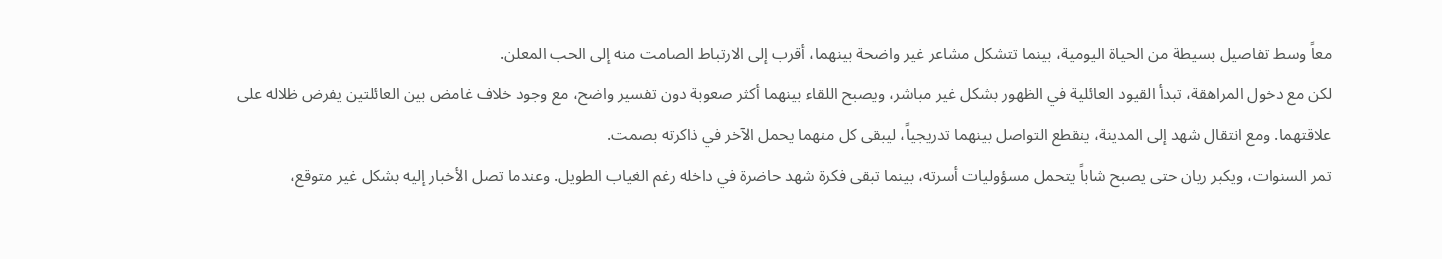معاً وسط تفاصيل بسيطة من الحياة اليومية، بينما تتشكل مشاعر غير واضحة بينهما، أقرب إلى الارتباط الصامت منه إلى الحب المعلن.
لكن مع دخول المراهقة، تبدأ القيود العائلية في الظهور بشكل غير مباشر، ويصبح اللقاء بينهما أكثر صعوبة دون تفسير واضح، مع وجود خلاف غامض بين العائلتين يفرض ظلاله على علاقتهما. ومع انتقال شهد إلى المدينة، ينقطع التواصل بينهما تدريجياً، ليبقى كل منهما يحمل الآخر في ذاكرته بصمت.
تمر السنوات، ويكبر ريان حتى يصبح شاباً يتحمل مسؤوليات أسرته، بينما تبقى فكرة شهد حاضرة في داخله رغم الغياب الطويل. وعندما تصل الأخبار إليه بشكل غير متوقع،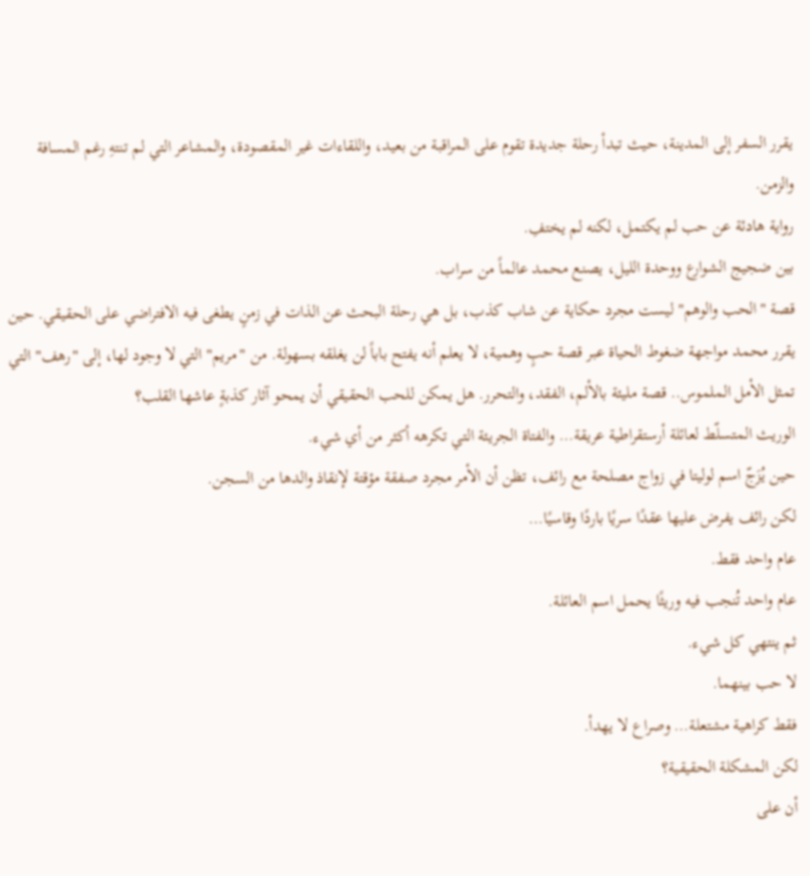يقرر السفر إلى المدينة، حيث تبدأ رحلة جديدة تقوم على المراقبة من بعيد، واللقاءات غير المقصودة، والمشاعر التي لم تنتهِ رغم المسافة والزمن.
رواية هادئة عن حب لم يكتمل، لكنه لم يختفِ.
بين ضجيج الشوارع ووحدة الليل، يصنع محمد عالماً من سراب.
قصة "الحب والوهم" ليست مجرد حكاية عن شاب كذب، بل هي رحلة البحث عن الذات في زمنٍ يطغى فيه الافتراضي على الحقيقي. حين يقرر محمد مواجهة ضغوط الحياة عبر قصة حبٍ وهمية، لا يعلم أنه يفتح باباً لن يغلقه بسهولة. من "مريم" التي لا وجود لها، إلى "رهف" التي تمثل الأمل الملموس.. قصة مليئة بالألم، الفقد، والتحرر. هل يمكن للحب الحقيقي أن يمحو آثار كذبةٍ عاشها القلب؟
الوريث المتسلّط لعائلة أرستقراطية عريقة… والفتاة الجريئة التي تكرهه أكثر من أي شيء.
حين يُزَجّ اسم لوليتا في زواج مصلحة مع رائف، تظن أن الأمر مجرد صفقة مؤقتة لإنقاذ والدها من السجن.
لكن رائف يفرض عليها عقدًا سريًا باردًا وقاسيًا…
عام واحد فقط.
عام واحد تُنجب فيه وريثًا يحمل اسم العائلة.
ثم ينتهي كل شيء.
لا حب بينهما.
فقط كراهية مشتعلة… وصراع لا يهدأ.
لكن المشكلة الحقيقية؟
أن على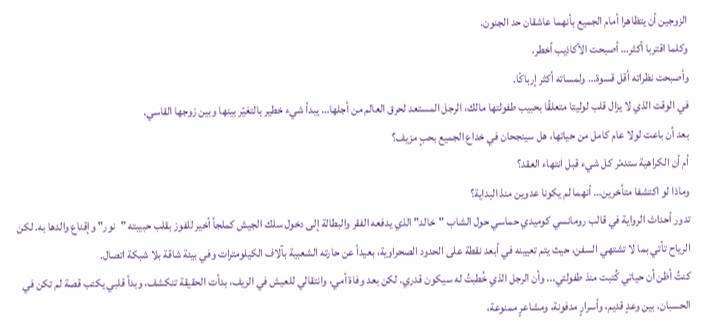الزوجين أن يتظاهرا أمام الجميع بأنهما عاشقان حد الجنون.
وكلما اقتربا أكثر… أصبحت الأكاذيب أخطر.
وأصبحت نظراته أقل قسوة… ولمساته أكثر إرباكًا.
في الوقت الذي لا يزال قلب لوليتا متعلقًا بحبيب طفولتها مالك، الرجل المستعد لحرق العالم من أجلها… يبدأ شيء خطير بالتغيّر بينها وبين زوجها القاسي.
بعد أن باعت لولا عام كامل من حياتها، هل سينجحان في خداع الجميع بحبٍ مزيف؟
أم أن الكراهية ستدمّر كل شيء قبل انتهاء العقد؟
وماذا لو اكتشفا متأخرين… أنهما لم يكونا عدوين منذ البداية؟
تدور أحداث الرواية في قالب رومانسي كوميدي حماسي حول الشاب "خالد" الذي يدفعه الفقر والبطالة إلى دخول سلك الجيش كملجأ أخير للفوز بقلب حبيبته "نور" وإقناع والدها به. لكن الرياح تأتي بما لا تشتهي السفن، حيث يتم تعيينه في أبعد نقطة على الحدود الصحراوية، بعيداً عن حارته الشعبية بآلاف الكيلومترات وفي بيئة شاقة بلا شبكة اتصال.
كنتُ أظن أن حياتي كُتبت منذ طفولتي... وأن الرجل الذي خُطبتُ له سيكون قدري. لكن بعد وفاة أمي، وانتقالي للعيش في الريف، بدأت الحقيقة تنكشف، وبدأ قلبي يكتب قصة لم تكن في الحسبان. بين وعدٍ قديم، وأسرارٍ مدفونة، ومشاعرٍ ممنوعة،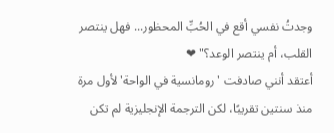وجدتُ نفسي أقع في الحُبِّ المحظور... فهل ينتصر القلب، أم ينتصر الوعد؟" ❤
أعتقد أنني صادفت 'رومانسية في الواحة' لأول مرة منذ سنتين تقريبًا، لكن الترجمة الإنجليزية لم تكن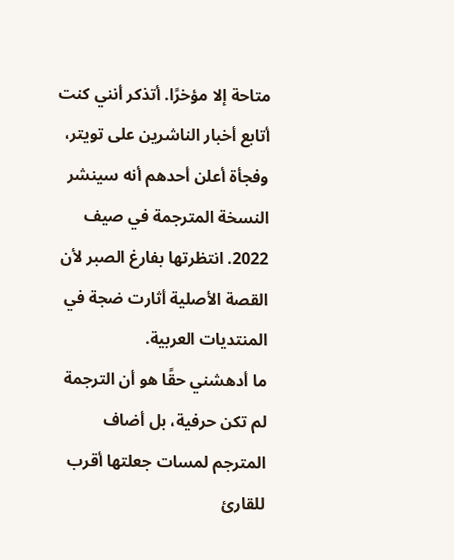متاحة إلا مؤخرًا. أتذكر أنني كنت أتابع أخبار الناشرين على تويتر، وفجأة أعلن أحدهم أنه سينشر النسخة المترجمة في صيف 2022. انتظرتها بفارغ الصبر لأن القصة الأصلية أثارت ضجة في المنتديات العربية.
ما أدهشني حقًا هو أن الترجمة لم تكن حرفية، بل أضاف المترجم لمسات جعلتها أقرب للقارئ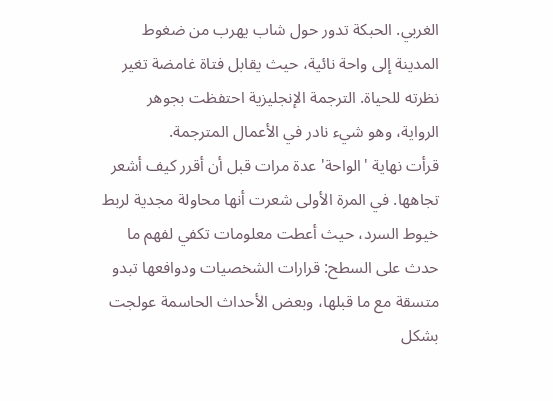الغربي. الحبكة تدور حول شاب يهرب من ضغوط المدينة إلى واحة نائية، حيث يقابل فتاة غامضة تغير نظرته للحياة. الترجمة الإنجليزية احتفظت بجوهر الرواية، وهو شيء نادر في الأعمال المترجمة.
قرأت نهاية 'الواحة' عدة مرات قبل أن أقرر كيف أشعر تجاهها. في المرة الأولى شعرت أنها محاولة مجدية لربط خيوط السرد، حيث أعطت معلومات تكفي لفهم ما حدث على السطح: قرارات الشخصيات ودوافعها تبدو متسقة مع ما قبلها، وبعض الأحداث الحاسمة عولجت بشكل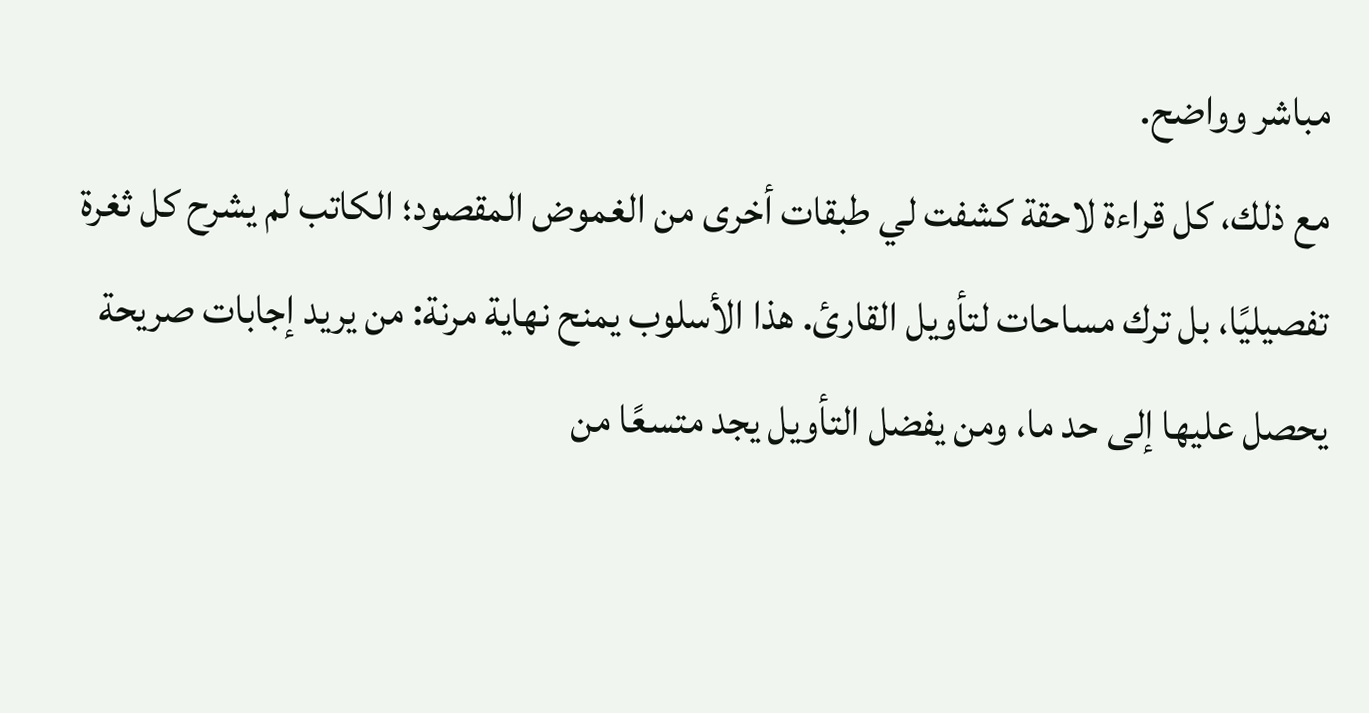مباشر وواضح.
مع ذلك، كل قراءة لاحقة كشفت لي طبقات أخرى من الغموض المقصود؛ الكاتب لم يشرح كل ثغرة تفصيليًا، بل ترك مساحات لتأويل القارئ. هذا الأسلوب يمنح نهاية مرنة: من يريد إجابات صريحة يحصل عليها إلى حد ما، ومن يفضل التأويل يجد متسعًا من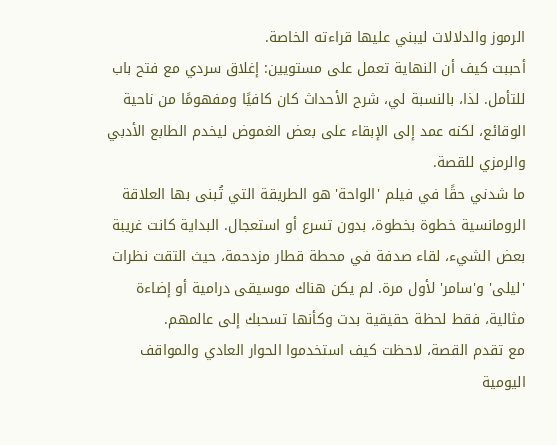الرموز والدلالات ليبني عليها قراءته الخاصة.
أحببت كيف أن النهاية تعمل على مستويين: إغلاق سردي مع فتح باب للتأمل. لذا، بالنسبة لي، شرح الأحداث كان كافيًا ومفهومًا من ناحية الوقائع، لكنه عمد إلى الإبقاء على بعض الغموض ليخدم الطابع الأدبي والرمزي للقصة.
ما شدني حقًا في فيلم 'الواحة' هو الطريقة التي تُبنى بها العلاقة الرومانسية خطوة بخطوة، بدون تسرع أو استعجال. البداية كانت غريبة بعض الشيء، لقاء صدفة في محطة قطار مزدحمة، حيث التقت نظرات 'ليلى' و'سامر' لأول مرة. لم يكن هناك موسيقى درامية أو إضاءة مثالية، فقط لحظة حقيقية بدت وكأنها تسحبك إلى عالمهم.
مع تقدم القصة، لاحظت كيف استخدموا الحوار العادي والمواقف اليومية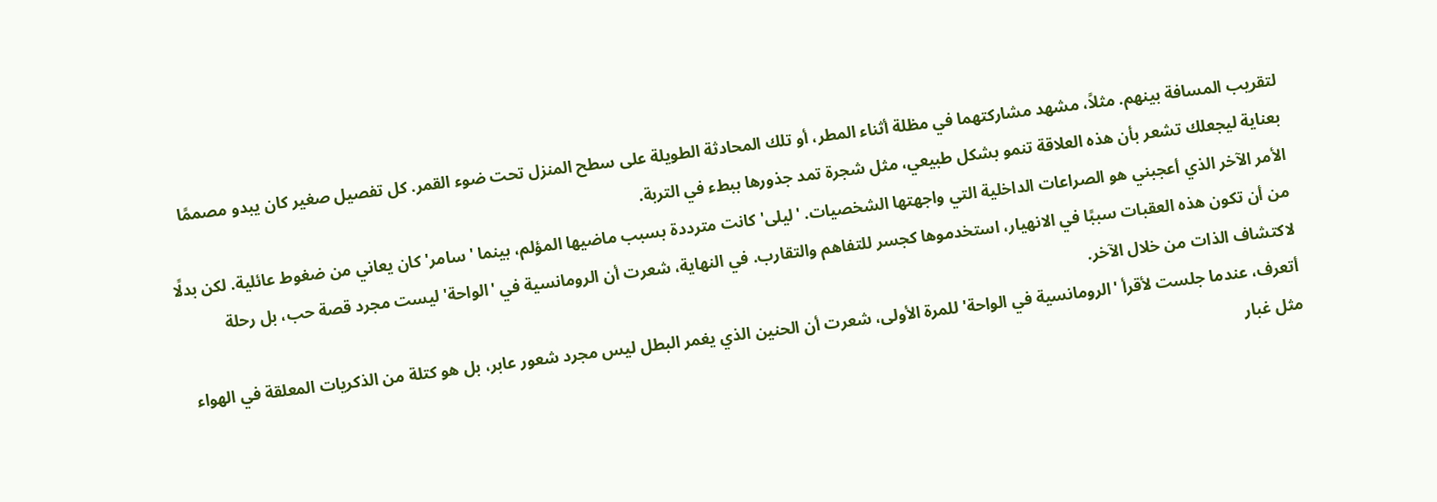لتقريب المسافة بينهم. مثلاً، مشهد مشاركتهما في مظلة أثناء المطر، أو تلك المحادثة الطويلة على سطح المنزل تحت ضوء القمر. كل تفصيل صغير كان يبدو مصممًا بعناية ليجعلك تشعر بأن هذه العلاقة تنمو بشكل طبيعي، مثل شجرة تمد جذورها ببطء في التربة.
الأمر الآخر الذي أعجبني هو الصراعات الداخلية التي واجهتها الشخصيات. 'ليلى' كانت مترددة بسبب ماضيها المؤلم، بينما 'سامر' كان يعاني من ضغوط عائلية. لكن بدلًا من أن تكون هذه العقبات سببًا في الانهيار، استخدموها كجسر للتفاهم والتقارب. في النهاية، شعرت أن الرومانسية في 'الواحة' ليست مجرد قصة حب، بل رحلة لاكتشاف الذات من خلال الآخر.
أتعرف، عندما جلست لأقرأ 'الرومانسية في الواحة' للمرة الأولى، شعرت أن الحنين الذي يغمر البطل ليس مجرد شعور عابر، بل هو كتلة من الذكريات المعلقة في الهواء مثل غبار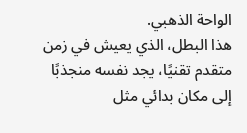الواحة الذهبي.
هذا البطل، الذي يعيش في زمن متقدم تقنيًا، يجد نفسه منجذبًا إلى مكان بدائي مثل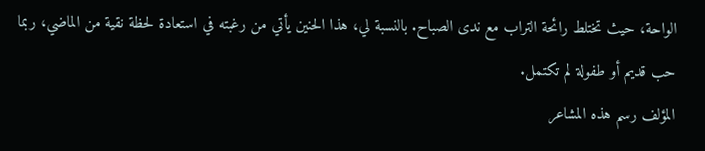الواحة، حيث تختلط رائحة التراب مع ندى الصباح. بالنسبة لي، هذا الحنين يأتي من رغبته في استعادة لحظة نقية من الماضي، ربما حب قديم أو طفولة لم تكتمل.
المؤلف رسم هذه المشاعر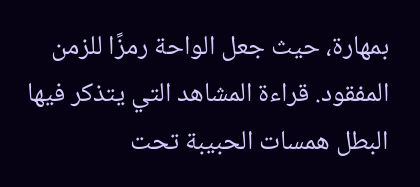بمهارة، حيث جعل الواحة رمزًا للزمن المفقود. قراءة المشاهد التي يتذكر فيها البطل همسات الحبيبة تحت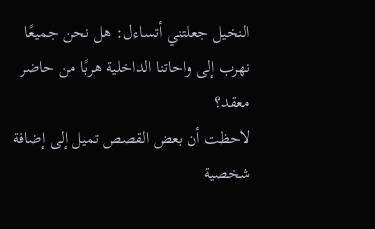النخيل جعلتني أتساءل: هل نحن جميعًا نهرب إلى واحاتنا الداخلية هربًا من حاضر معقد؟
لاحظت أن بعض القصص تميل إلى إضافة شخصية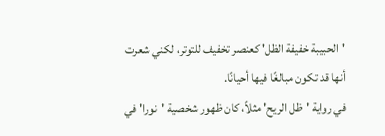'الحبيبة خفيفة الظل' كعنصر تخفيف للتوتر، لكني شعرت أنها قد تكون مبالغًا فيها أحيانًا.
في رواية 'ظل الريح' مثلاً، كان ظهور شخصية 'نورا' في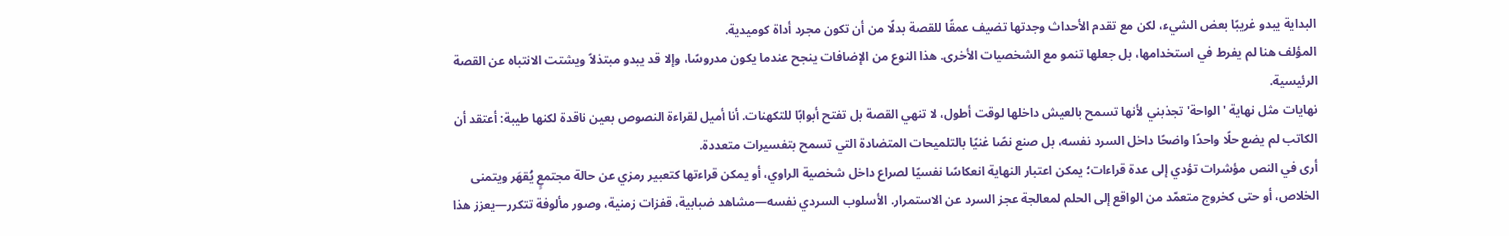البداية يبدو غريبًا بعض الشيء، لكن مع تقدم الأحداث وجدتها تضيف عمقًا للقصة بدلًا من أن تكون مجرد أداة كوميدية.
المؤلف هنا لم يفرط في استخدامها، بل جعلها تنمو مع الشخصيات الأخرى. هذا النوع من الإضافات ينجح عندما يكون مدروسًا، وإلا قد يبدو مبتذلاً ويشتت الانتباه عن القصة الرئيسية.
نهايات مثل نهاية 'الواحة' تجذبني لأنها تسمح بالعيش داخلها لوقت أطول، لا تنهي القصة بل تفتح أبوابًا للتكهنات. أنا أميل لقراءة النصوص بعين ناقدة لكنها طيبة: أعتقد أن الكاتب لم يضع حلًا واحدًا واضحًا داخل السرد نفسه، بل صنع نصًا غنيًا بالتلميحات المتضادة التي تسمح بتفسيرات متعددة.
أرى في النص مؤشرات تؤدي إلى عدة قراءات؛ يمكن اعتبار النهاية انعكاسًا نفسيًا لصراع داخل شخصية الراوي، أو يمكن قراءتها كتعبير رمزي عن حالة مجتمعٍ يُقهَر ويتمنى الخلاص، أو حتى كخروج متعمّد من الواقع إلى الحلم لمعالجة عجز السرد عن الاستمرار. الأسلوب السردي نفسه—مشاهد ضبابية، قفزات زمنية، وصور مألوفة تتكرر—يعزز هذا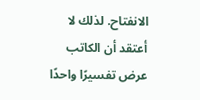الانفتاح. لذلك لا أعتقد أن الكاتب عرض تفسيرًا واحدًا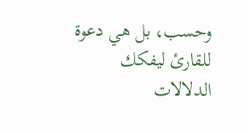وحسب، بل هي دعوة للقارئ ليفكك الدلالات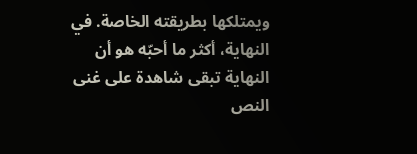ويمتلكها بطريقته الخاصة. في النهاية، أكثر ما أحبّه هو أن النهاية تبقى شاهدة على غنى النص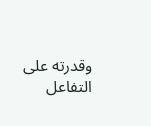وقدرته على التفاعل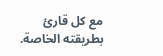مع كل قارئ بطريقته الخاصة.